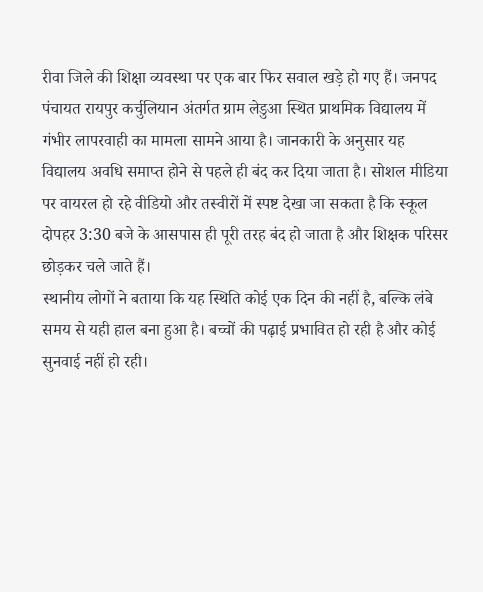रीवा जिले की शिक्षा व्यवस्था पर एक बार फिर सवाल खड़े हो गए हैं। जनपद पंचायत रायपुर कर्चुलियान अंतर्गत ग्राम लेडुआ स्थित प्राथमिक विद्यालय में गंभीर लापरवाही का मामला सामने आया है। जानकारी के अनुसार यह विद्यालय अवधि समाप्त होने से पहले ही बंद कर दिया जाता है। सोशल मीडिया पर वायरल हो रहे वीडियो और तस्वीरों में स्पष्ट देखा जा सकता है कि स्कूल दोपहर 3:30 बजे के आसपास ही पूरी तरह बंद हो जाता है और शिक्षक परिसर छोड़कर चले जाते हैं।
स्थानीय लोगों ने बताया कि यह स्थिति कोई एक दिन की नहीं है, बल्कि लंबे समय से यही हाल बना हुआ है। बच्चों की पढ़ाई प्रभावित हो रही है और कोई सुनवाई नहीं हो रही।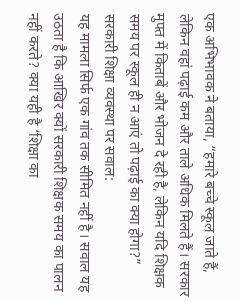एक अभिभावक ने बताया, “हमारे बच्चे स्कूल जाते हैं, लेकिन वहां पढ़ाई कम और ताले अधिक मिलते हैं। सरकार मुफ्त में किताबें और भोजन दे रही है, लेकिन यदि शिक्षक समय पर स्कूल ही न आएं तो पढ़ाई का क्या होगा?”
सरकारी शिक्षा व्यवस्था पर सवाल:
यह मामला सिर्फ एक गांव तक सीमित नहीं है। सवाल यह उठता है कि आखिर क्यों सरकारी शिक्षक समय का पालन नहीं करते? क्या यही है ‘शिक्षा का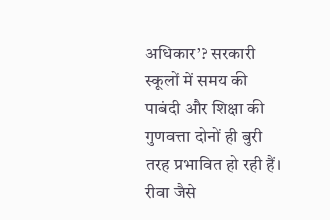अधिकार’? सरकारी स्कूलों में समय की पाबंदी और शिक्षा की गुणवत्ता दोनों ही बुरी तरह प्रभावित हो रही हैं।
रीवा जैसे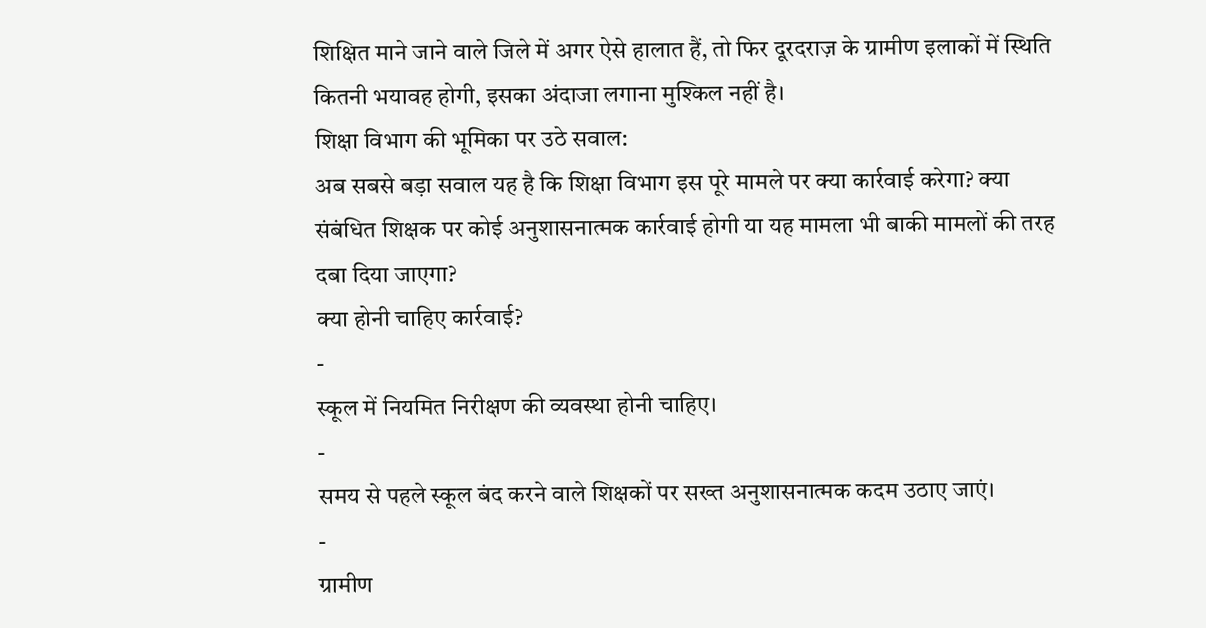शिक्षित माने जाने वाले जिले में अगर ऐसे हालात हैं, तो फिर दूरदराज़ के ग्रामीण इलाकों में स्थिति कितनी भयावह होगी, इसका अंदाजा लगाना मुश्किल नहीं है।
शिक्षा विभाग की भूमिका पर उठे सवाल:
अब सबसे बड़ा सवाल यह है कि शिक्षा विभाग इस पूरे मामले पर क्या कार्रवाई करेगा? क्या संबंधित शिक्षक पर कोई अनुशासनात्मक कार्रवाई होगी या यह मामला भी बाकी मामलों की तरह दबा दिया जाएगा?
क्या होनी चाहिए कार्रवाई?
-
स्कूल में नियमित निरीक्षण की व्यवस्था होनी चाहिए।
-
समय से पहले स्कूल बंद करने वाले शिक्षकों पर सख्त अनुशासनात्मक कदम उठाए जाएं।
-
ग्रामीण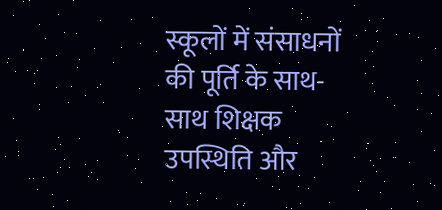स्कूलों में संसाधनों की पूर्ति के साथ-साथ शिक्षक उपस्थिति और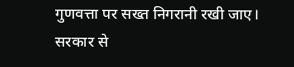गुणवत्ता पर सख्त निगरानी रखी जाए।
सरकार से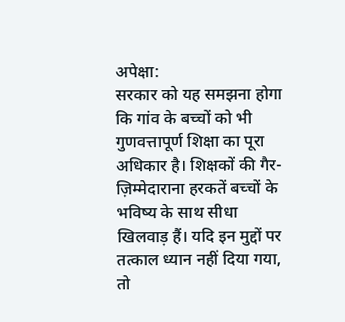अपेक्षा:
सरकार को यह समझना होगा कि गांव के बच्चों को भी गुणवत्तापूर्ण शिक्षा का पूरा अधिकार है। शिक्षकों की गैर-ज़िम्मेदाराना हरकतें बच्चों के भविष्य के साथ सीधा खिलवाड़ हैं। यदि इन मुद्दों पर तत्काल ध्यान नहीं दिया गया, तो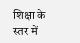शिक्षा के स्तर में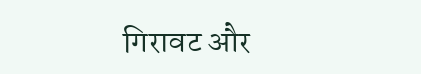गिरावट और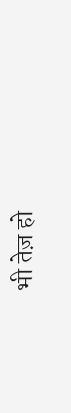भी तेज़ हो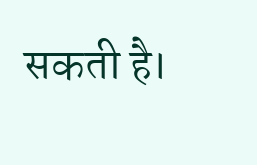सकती है।